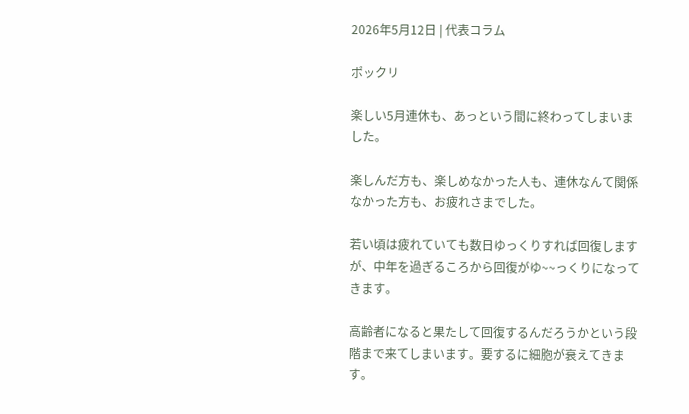2026年5月12日 | 代表コラム

ポックリ

楽しい5月連休も、あっという間に終わってしまいました。

楽しんだ方も、楽しめなかった人も、連休なんて関係なかった方も、お疲れさまでした。

若い頃は疲れていても数日ゆっくりすれば回復しますが、中年を過ぎるころから回復がゆ~~っくりになってきます。

高齢者になると果たして回復するんだろうかという段階まで来てしまいます。要するに細胞が衰えてきます。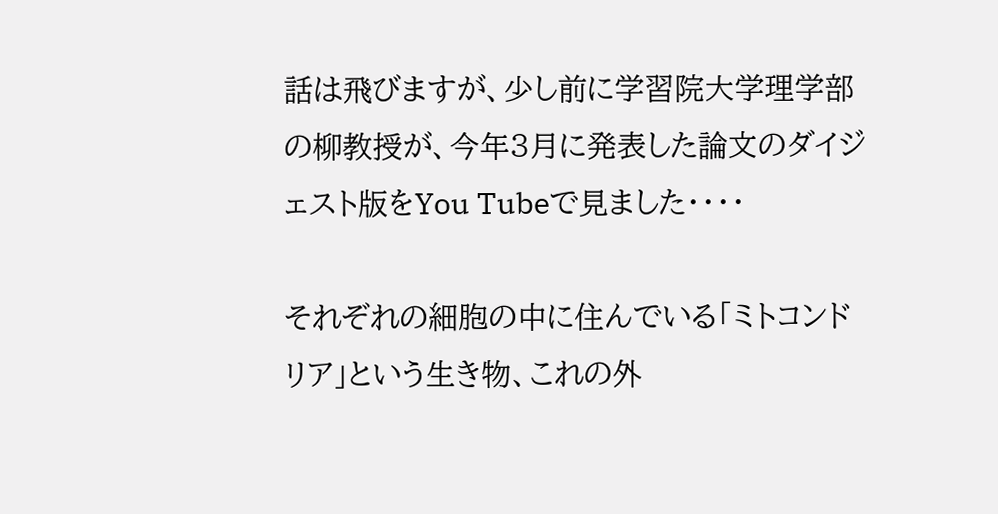話は飛びますが、少し前に学習院大学理学部の柳教授が、今年3月に発表した論文のダイジェスト版をYou Tubeで見ました・・・・

それぞれの細胞の中に住んでいる「ミトコンドリア」という生き物、これの外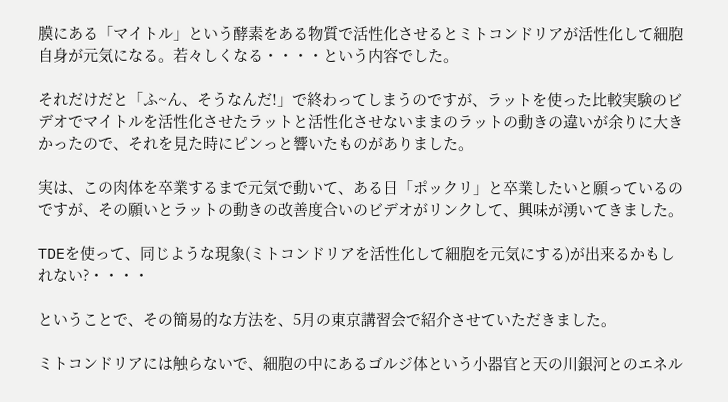膜にある「マイトル」という酵素をある物質で活性化させるとミトコンドリアが活性化して細胞自身が元気になる。若々しくなる・・・・という内容でした。

それだけだと「ふ~ん、そうなんだ!」で終わってしまうのですが、ラットを使った比較実験のビデオでマイトルを活性化させたラットと活性化させないままのラットの動きの違いが余りに大きかったので、それを見た時にピンっと響いたものがありました。

実は、この肉体を卒業するまで元気で動いて、ある日「ポックリ」と卒業したいと願っているのですが、その願いとラットの動きの改善度合いのビデオがリンクして、興味が湧いてきました。

TDEを使って、同じような現象(ミトコンドリアを活性化して細胞を元気にする)が出来るかもしれない?・・・・

ということで、その簡易的な方法を、5月の東京講習会で紹介させていただきました。

ミトコンドリアには触らないで、細胞の中にあるゴルジ体という小器官と天の川銀河とのエネル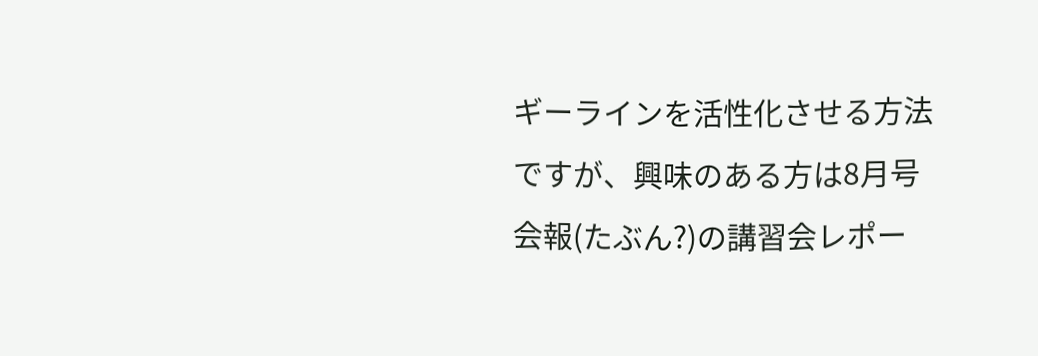ギーラインを活性化させる方法ですが、興味のある方は8月号会報(たぶん?)の講習会レポー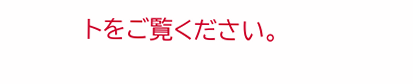トをご覧ください。